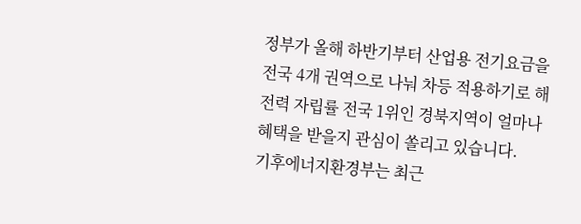정부가 올해 하반기부터 산업용 전기요금을
전국 4개 권역으로 나눠 차등 적용하기로 해
전력 자립률 전국 1위인 경북지역이 얼마나
혜택을 받을지 관심이 쏠리고 있습니다.
기후에너지환경부는 최근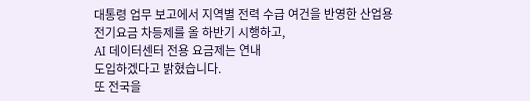대통령 업무 보고에서 지역별 전력 수급 여건을 반영한 산업용
전기요금 차등제를 올 하반기 시행하고,
AI 데이터센터 전용 요금제는 연내
도입하겠다고 밝혔습니다.
또 전국을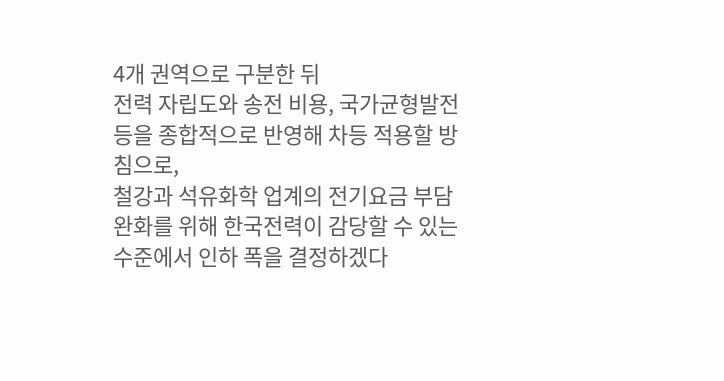4개 권역으로 구분한 뒤
전력 자립도와 송전 비용, 국가균형발전 등을 종합적으로 반영해 차등 적용할 방침으로,
철강과 석유화학 업계의 전기요금 부담
완화를 위해 한국전력이 감당할 수 있는
수준에서 인하 폭을 결정하겠다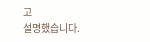고
설명했습니다.